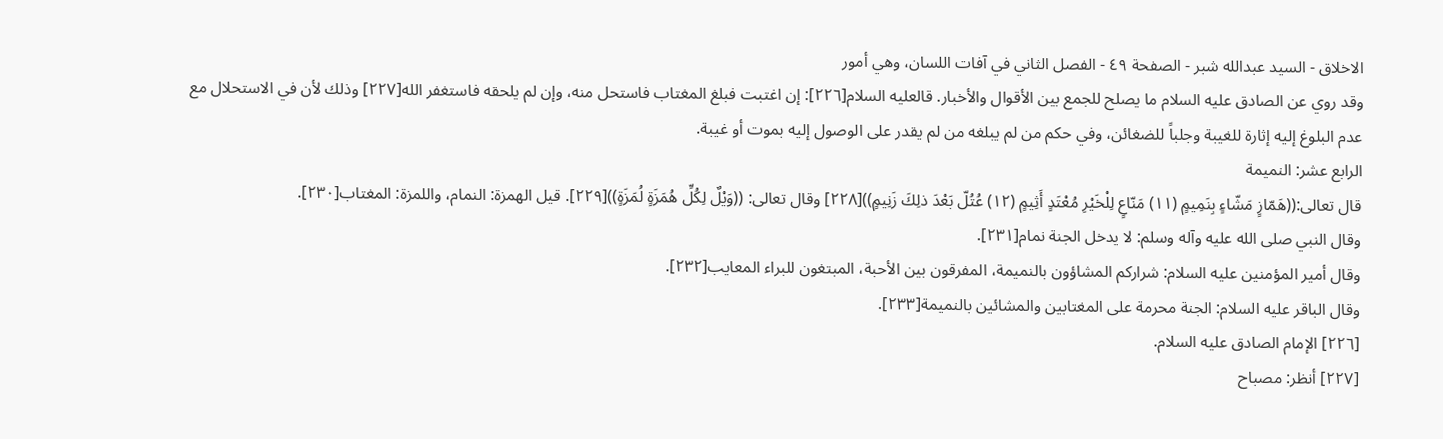الاخلاق - السید عبدالله شبر - الصفحة ٤٩ - الفصل الثاني في آفات اللسان، وهي أمور
وقد روي عن الصادق عليه السلام ما يصلح للجمع بين الأقوال والأخبار. قالعليه السلام[٢٢٦]: إن اغتبت فبلغ المغتاب فاستحل منه، وإن لم يلحقه فاستغفر الله[٢٢٧] وذلك لأن في الاستحلال مع عدم البلوغ إليه إثارة للغيبة وجلباً للضغائن، وفي حكم من لم يبلغه من لم يقدر على الوصول إليه بموت أو غيبة.
الرابع عشر: النميمة
قال تعالى:((هَمّازٍ مَشّاءٍ بِنَمِيمٍ (١١) مَنّاعٍ لِلْخَيْرِ مُعْتَدٍ أَثِيمٍ (١٢) عُتُلّ بَعْدَ ذلِكَ زَنِيمٍ))[٢٢٨] وقال تعالى: ((وَيْلٌ لِكُلِّ هُمَزَةٍ لُمَزَةٍ))[٢٢٩]. قيل الهمزة: النمام، واللمزة: المغتاب[٢٣٠].
وقال النبي صلى الله عليه وآله وسلم: لا يدخل الجنة نمام[٢٣١].
وقال أمير المؤمنين عليه السلام: شراركم المشاؤون بالنميمة، المفرقون بين الأحبة، المبتغون للبراء المعايب[٢٣٢].
وقال الباقر عليه السلام: الجنة محرمة على المغتابين والمشائين بالنميمة[٢٣٣].
[٢٢٦] الإمام الصادق عليه السلام.
[٢٢٧] أنظر: مصباح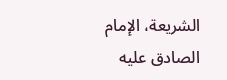الشريعة، الإمام الصادق عليه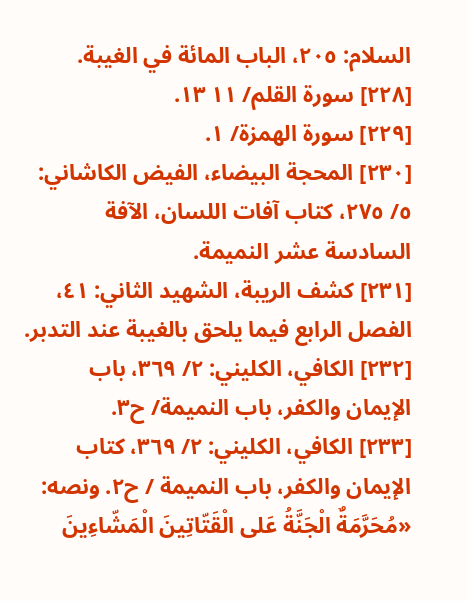السلام: ٢٠٥، الباب المائة في الغيبة.
[٢٢٨] سورة القلم/ ١١ ١٣.
[٢٢٩] سورة الهمزة/ ١.
[٢٣٠] المحجة البيضاء، الفيض الكاشاني: ٥/ ٢٧٥، كتاب آفات اللسان، الآفة السادسة عشر النميمة.
[٢٣١] كشف الريبة، الشهيد الثاني: ٤١، الفصل الرابع فيما يلحق بالغيبة عند التدبر.
[٢٣٢] الكافي، الكليني: ٢/ ٣٦٩، باب الإيمان والكفر، باب النميمة/ ح٣.
[٢٣٣] الكافي، الكليني: ٢/ ٣٦٩، كتاب الإيمان والكفر، باب النميمة / ح٢. ونصه: «مُحَرَّمَةٌ الْجَنَّةُ عَلى الْقَتّاتِينَ الْمَشّاءِينَ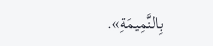بِالنَّمِيمَةِ».